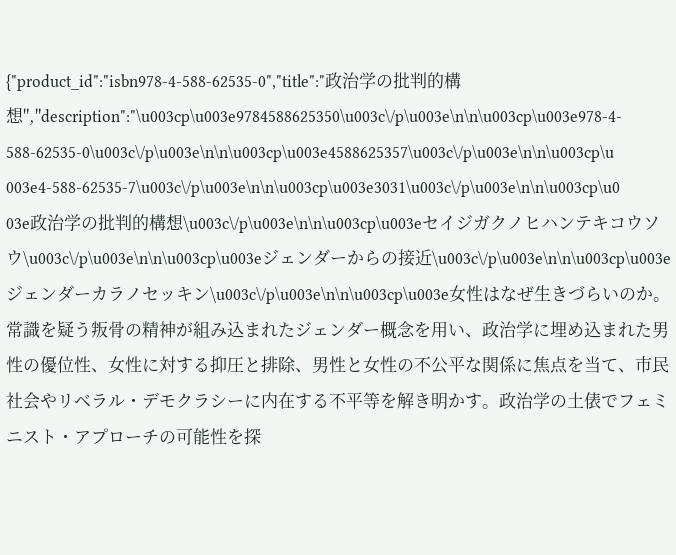{"product_id":"isbn978-4-588-62535-0","title":"政治学の批判的構想","description":"\u003cp\u003e9784588625350\u003c\/p\u003e\n\n\u003cp\u003e978-4-588-62535-0\u003c\/p\u003e\n\n\u003cp\u003e4588625357\u003c\/p\u003e\n\n\u003cp\u003e4-588-62535-7\u003c\/p\u003e\n\n\u003cp\u003e3031\u003c\/p\u003e\n\n\u003cp\u003e政治学の批判的構想\u003c\/p\u003e\n\n\u003cp\u003eセイジガクノヒハンテキコウソウ\u003c\/p\u003e\n\n\u003cp\u003eジェンダーからの接近\u003c\/p\u003e\n\n\u003cp\u003eジェンダーカラノセッキン\u003c\/p\u003e\n\n\u003cp\u003e女性はなぜ生きづらいのか。常識を疑う叛骨の精神が組み込まれたジェンダー概念を用い、政治学に埋め込まれた男性の優位性、女性に対する抑圧と排除、男性と女性の不公平な関係に焦点を当て、市民社会やリベラル・デモクラシーに内在する不平等を解き明かす。政治学の土俵でフェミニスト・アプローチの可能性を探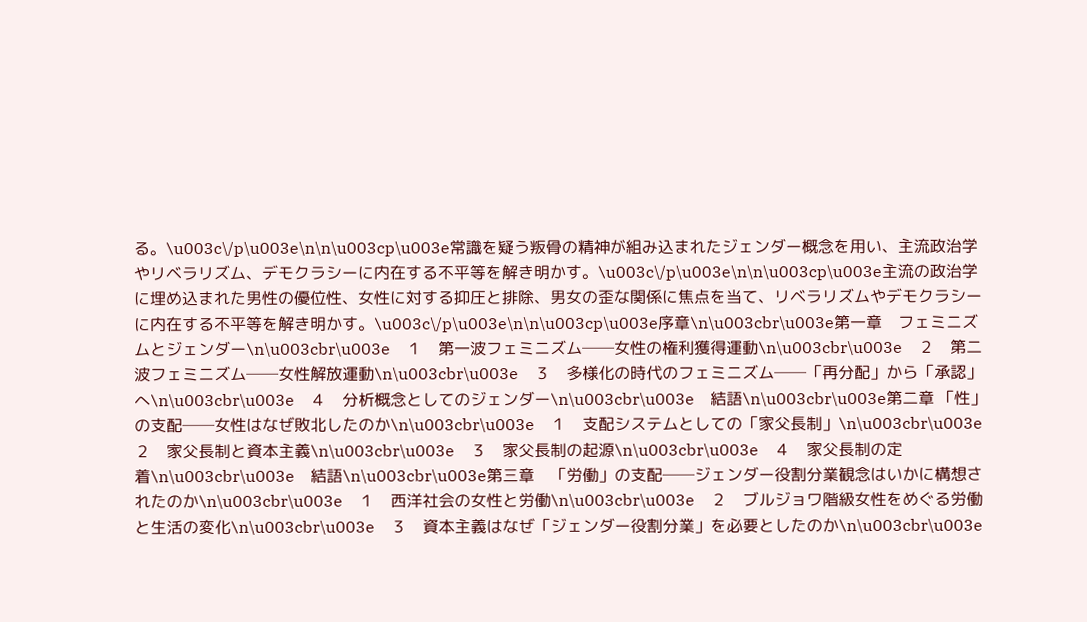る。\u003c\/p\u003e\n\n\u003cp\u003e常識を疑う叛骨の精神が組み込まれたジェンダー概念を用い、主流政治学やリベラリズム、デモクラシーに内在する不平等を解き明かす。\u003c\/p\u003e\n\n\u003cp\u003e主流の政治学に埋め込まれた男性の優位性、女性に対する抑圧と排除、男女の歪な関係に焦点を当て、リベラリズムやデモクラシーに内在する不平等を解き明かす。\u003c\/p\u003e\n\n\u003cp\u003e序章\n\u003cbr\u003e第一章　フェミニズムとジェンダー\n\u003cbr\u003e　１　第一波フェミニズム──女性の権利獲得運動\n\u003cbr\u003e　２　第二波フェミニズム──女性解放運動\n\u003cbr\u003e　３　多様化の時代のフェミニズム──「再分配」から「承認」へ\n\u003cbr\u003e　４　分析概念としてのジェンダー\n\u003cbr\u003e　結語\n\u003cbr\u003e第二章 「性」の支配──女性はなぜ敗北したのか\n\u003cbr\u003e　１　支配システムとしての「家父長制」\n\u003cbr\u003e　２　家父長制と資本主義\n\u003cbr\u003e　３　家父長制の起源\n\u003cbr\u003e　４　家父長制の定着\n\u003cbr\u003e　結語\n\u003cbr\u003e第三章　「労働」の支配──ジェンダー役割分業観念はいかに構想されたのか\n\u003cbr\u003e　１　西洋社会の女性と労働\n\u003cbr\u003e　２　ブルジョワ階級女性をめぐる労働と生活の変化\n\u003cbr\u003e　３　資本主義はなぜ「ジェンダー役割分業」を必要としたのか\n\u003cbr\u003e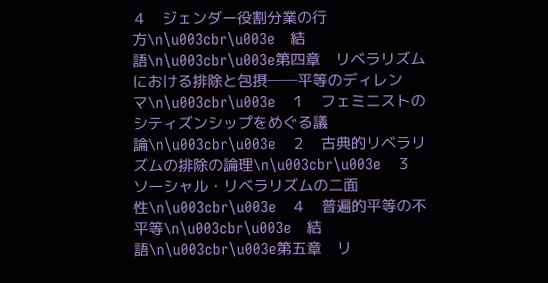４　ジェンダー役割分業の行方\n\u003cbr\u003e　結語\n\u003cbr\u003e第四章　リベラリズムにおける排除と包摂──平等のディレンマ\n\u003cbr\u003e　１　フェミニストのシティズンシップをめぐる議論\n\u003cbr\u003e　２　古典的リベラリズムの排除の論理\n\u003cbr\u003e　３　ソーシャル・リベラリズムの二面性\n\u003cbr\u003e　４　普遍的平等の不平等\n\u003cbr\u003e　結語\n\u003cbr\u003e第五章　リ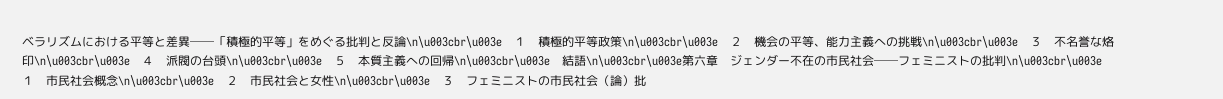ベラリズムにおける平等と差異──「積極的平等」をめぐる批判と反論\n\u003cbr\u003e　１　積極的平等政策\n\u003cbr\u003e　２　機会の平等、能力主義への挑戦\n\u003cbr\u003e　３　不名誉な烙印\n\u003cbr\u003e　４　派閥の台頭\n\u003cbr\u003e　５　本質主義への回帰\n\u003cbr\u003e　結語\n\u003cbr\u003e第六章　ジェンダー不在の市民社会──フェミニストの批判\n\u003cbr\u003e　１　市民社会概念\n\u003cbr\u003e　２　市民社会と女性\n\u003cbr\u003e　３　フェミニストの市民社会（論）批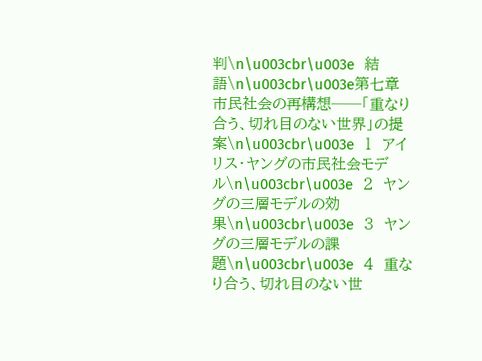判\n\u003cbr\u003e　結語\n\u003cbr\u003e第七章　市民社会の再構想──「重なり合う、切れ目のない世界」の提案\n\u003cbr\u003e　１　アイリス・ヤングの市民社会モデル\n\u003cbr\u003e　２　ヤングの三層モデルの効果\n\u003cbr\u003e　３　ヤングの三層モデルの課題\n\u003cbr\u003e　４　重なり合う、切れ目のない世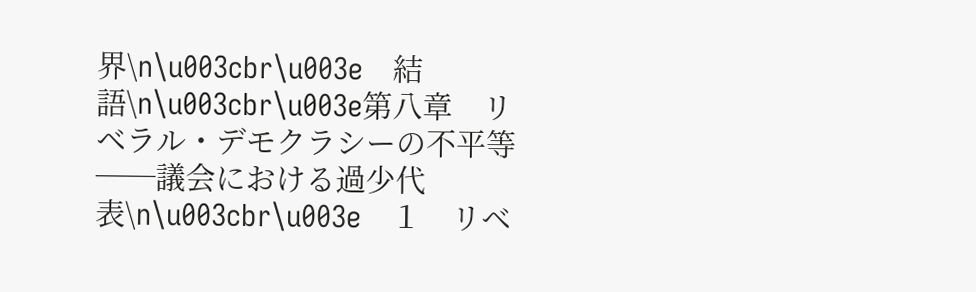界\n\u003cbr\u003e　結語\n\u003cbr\u003e第八章　リベラル・デモクラシーの不平等──議会における過少代表\n\u003cbr\u003e　１　リベ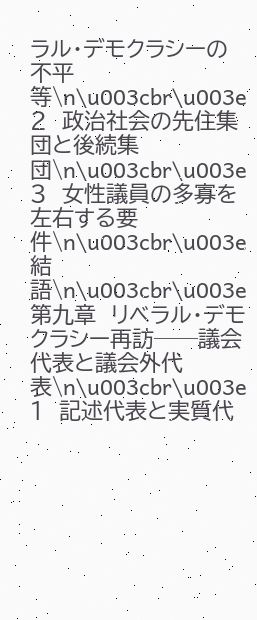ラル・デモクラシーの不平等\n\u003cbr\u003e　２　政治社会の先住集団と後続集団\n\u003cbr\u003e　３　女性議員の多寡を左右する要件\n\u003cbr\u003e　結語\n\u003cbr\u003e第九章　リベラル・デモクラシー再訪──議会代表と議会外代表\n\u003cbr\u003e　１　記述代表と実質代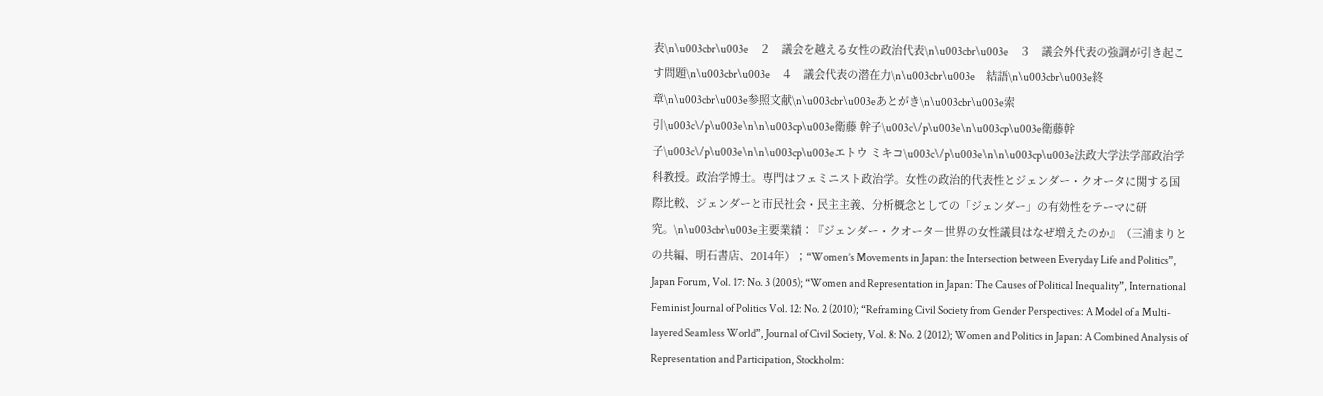表\n\u003cbr\u003e　２　議会を越える女性の政治代表\n\u003cbr\u003e　３　議会外代表の強調が引き起こす問題\n\u003cbr\u003e　４　議会代表の潜在力\n\u003cbr\u003e　結語\n\u003cbr\u003e終章\n\u003cbr\u003e参照文献\n\u003cbr\u003eあとがき\n\u003cbr\u003e索引\u003c\/p\u003e\n\n\u003cp\u003e衛藤 幹子\u003c\/p\u003e\n\u003cp\u003e衛藤幹子\u003c\/p\u003e\n\n\u003cp\u003eエトウ ミキコ\u003c\/p\u003e\n\n\u003cp\u003e法政大学法学部政治学科教授。政治学博士。専門はフェミニスト政治学。女性の政治的代表性とジェンダー・クオータに関する国際比較、ジェンダーと市民社会・民主主義、分析概念としての「ジェンダー」の有効性をテーマに研究。\n\u003cbr\u003e主要業績：『ジェンダー・クオータ－世界の女性議員はなぜ増えたのか』（三浦まりとの共編、明石書店、2014年）；“Women’s Movements in Japan: the Intersection between Everyday Life and Politics”, Japan Forum, Vol. 17: No. 3 (2005); “Women and Representation in Japan: The Causes of Political Inequality”, International Feminist Journal of Politics Vol. 12: No. 2 (2010); “Reframing Civil Society from Gender Perspectives: A Model of a Multi-layered Seamless World”, Journal of Civil Society, Vol. 8: No. 2 (2012); Women and Politics in Japan: A Combined Analysis of Representation and Participation, Stockholm: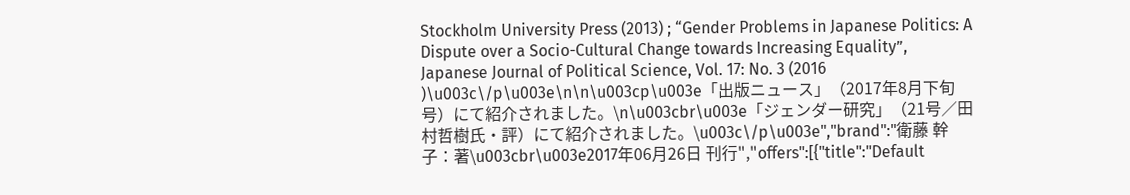Stockholm University Press (2013) ; “Gender Problems in Japanese Politics: A Dispute over a Socio-Cultural Change towards Increasing Equality”, Japanese Journal of Political Science, Vol. 17: No. 3 (2016 )\u003c\/p\u003e\n\n\u003cp\u003e「出版ニュース」（2017年8月下旬号）にて紹介されました。\n\u003cbr\u003e「ジェンダー研究」（21号／田村哲樹氏・評）にて紹介されました。\u003c\/p\u003e","brand":"衛藤 幹子：著\u003cbr\u003e2017年06月26日 刊行","offers":[{"title":"Default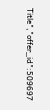Title","offer_id":509697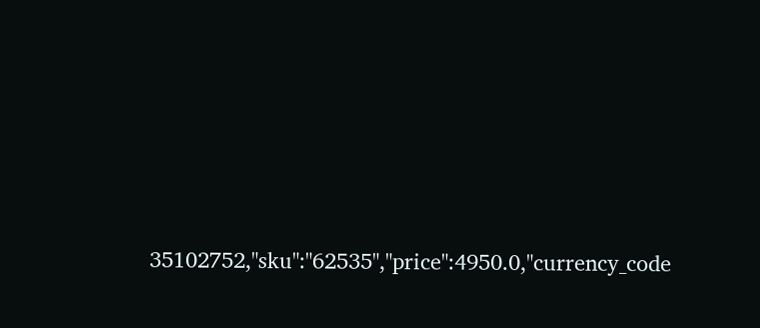35102752,"sku":"62535","price":4950.0,"currency_code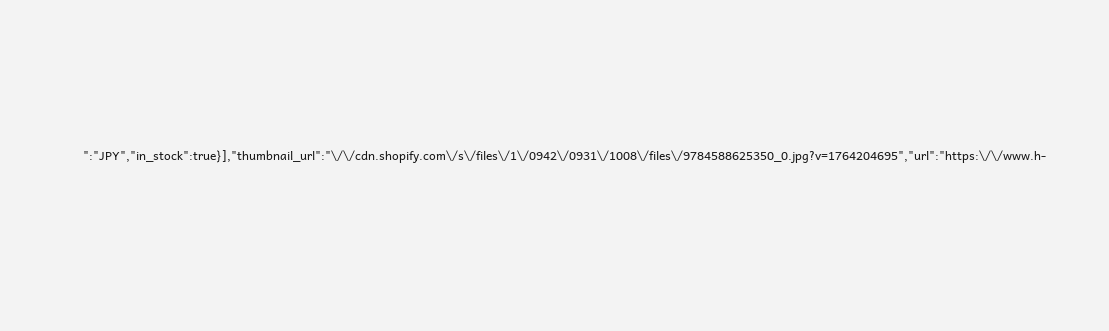":"JPY","in_stock":true}],"thumbnail_url":"\/\/cdn.shopify.com\/s\/files\/1\/0942\/0931\/1008\/files\/9784588625350_0.jpg?v=1764204695","url":"https:\/\/www.h-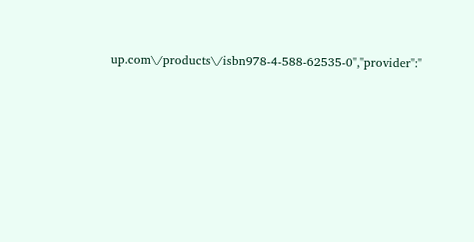up.com\/products\/isbn978-4-588-62535-0","provider":"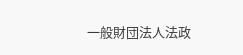一般財団法人法政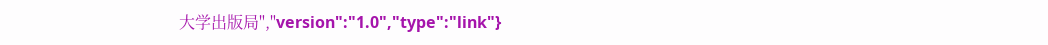大学出版局","version":"1.0","type":"link"}